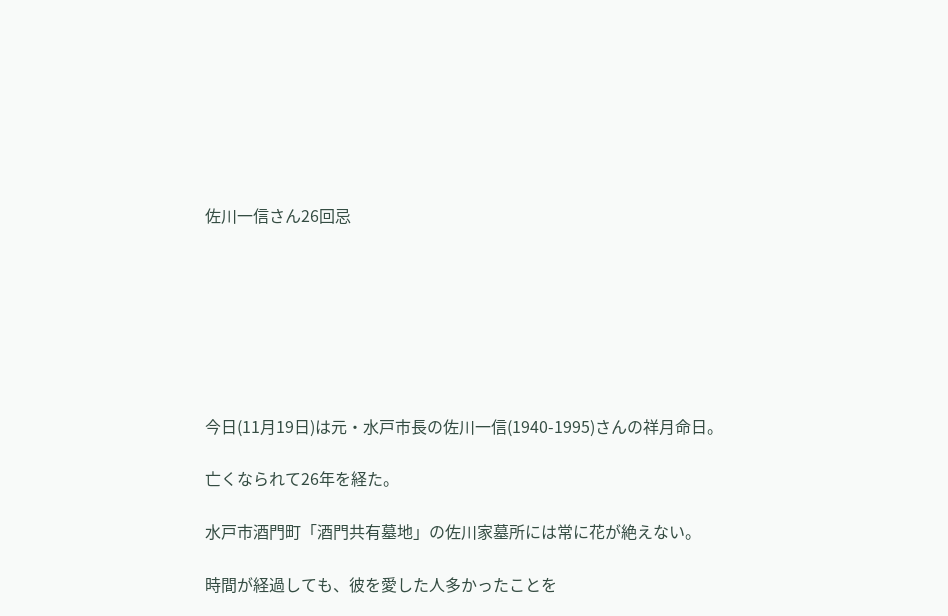佐川一信さん26回忌







今日(11月19日)は元・水戸市長の佐川一信(1940-1995)さんの祥月命日。

亡くなられて26年を経た。

水戸市酒門町「酒門共有墓地」の佐川家墓所には常に花が絶えない。

時間が経過しても、彼を愛した人多かったことを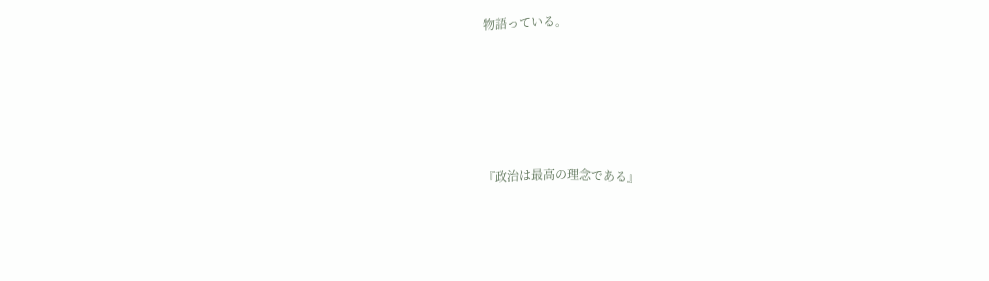物語っている。





『政治は最高の理念である』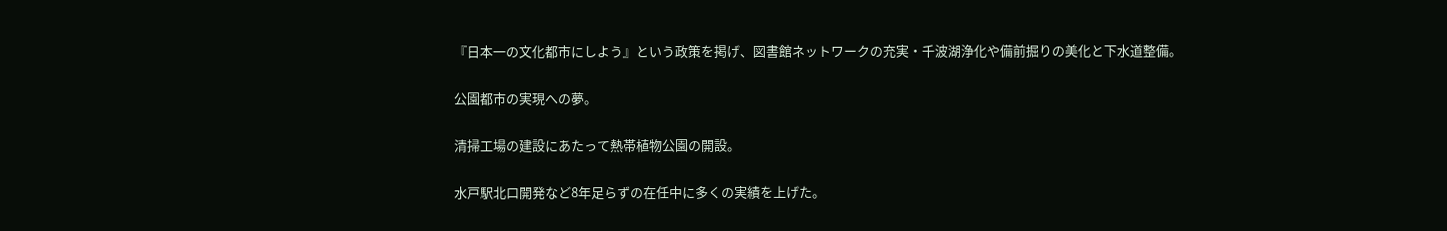『日本一の文化都市にしよう』という政策を掲げ、図書館ネットワークの充実・千波湖浄化や備前掘りの美化と下水道整備。

公園都市の実現への夢。

清掃工場の建設にあたって熱帯植物公園の開設。

水戸駅北口開発など8年足らずの在任中に多くの実績を上げた。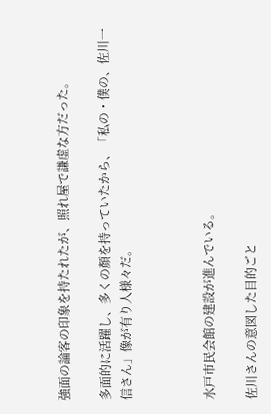強面の論客の印象を持たれたが、照れ屋で謙虚な方だった。

多面的に活躍し、多くの顏を持っていたから、「私の・僕の、佐川一信さん」像が有り人様々だ。



水戸市民会館の建設が進んでいる。

佐川さんの意図した目的ごと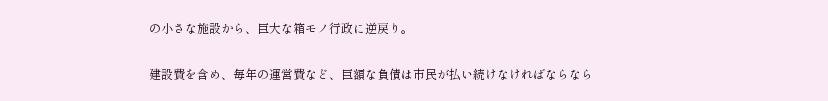の小さな施設から、巨大な箱モノ行政に逆戻り。

建設費を含め、毎年の運営費など、巨額な負債は市民が払い続けなければならなら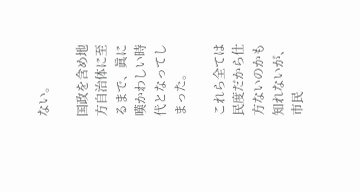ない。

国政を含め地方自治体に至るまで、眞に嘆かわしい時代となってしまった。

これら全ては民度だから仕方ないのかも知れないが、市民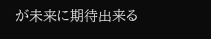が未来に期待出来る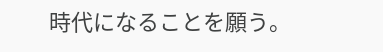時代になることを願う。